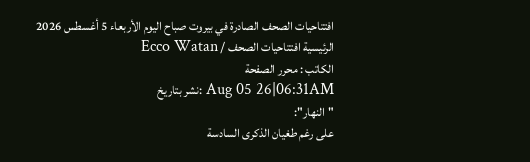افتتاحيات الصحف الصادرة في بيروت صباح اليوم الأربعاء 5 أغسطس 2026
الرئيسية افتتاحيات الصحف / Ecco Watan
الكاتب : محرر الصفحة
Aug 05 26|06:31AM :نشر بتاريخ
"النهار":
على رغم طغيان الذكرى السادسة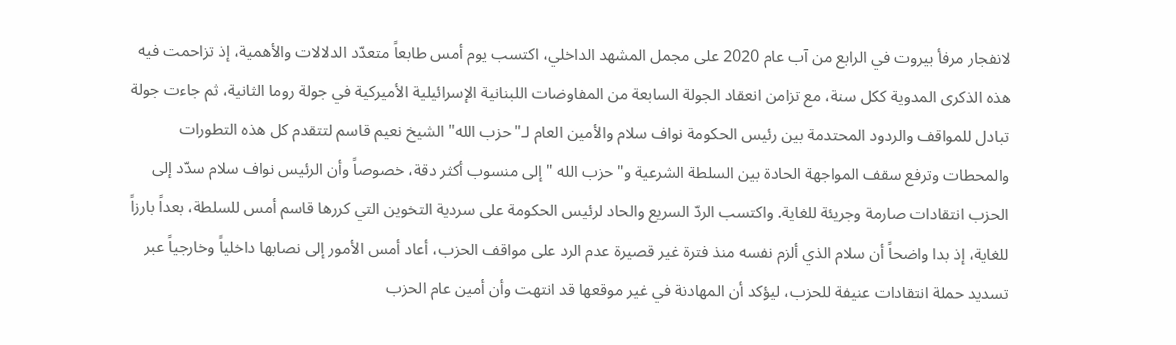لانفجار مرفأ بيروت في الرابع من آب عام 2020 على مجمل المشهد الداخلي، اكتسب يوم أمس طابعاً متعدّد الدلالات والأهمية، إذ تزاحمت فيه هذه الذكرى المدوية ككل سنة، مع تزامن انعقاد الجولة السابعة من المفاوضات اللبنانية الإسرائيلية الأميركية في جولة روما الثانية، ثم جاءت جولة تبادل للمواقف والردود المحتدمة بين رئيس الحكومة نواف سلام والأمين العام لـ"حزب الله" الشيخ نعيم قاسم لتتقدم كل هذه التطورات والمحطات وترفع سقف المواجهة الحادة بين السلطة الشرعية و"حزب الله " إلى منسوب أكثر دقة، خصوصاً وأن الرئيس نواف سلام سدّد إلى الحزب انتقادات صارمة وجريئة للغاية. واكتسب الردّ السريع والحاد لرئيس الحكومة على سردية التخوين التي كررها قاسم أمس للسلطة، بعداً بارزاً للغاية، إذ بدا واضحاً أن سلام الذي ألزم نفسه منذ فترة غير قصيرة عدم الرد على مواقف الحزب، أعاد أمس الأمور إلى نصابها داخلياً وخارجياً عبر تسديد حملة انتقادات عنيفة للحزب، ليؤكد أن المهادنة في غير موقعها قد انتهت وأن أمين عام الحزب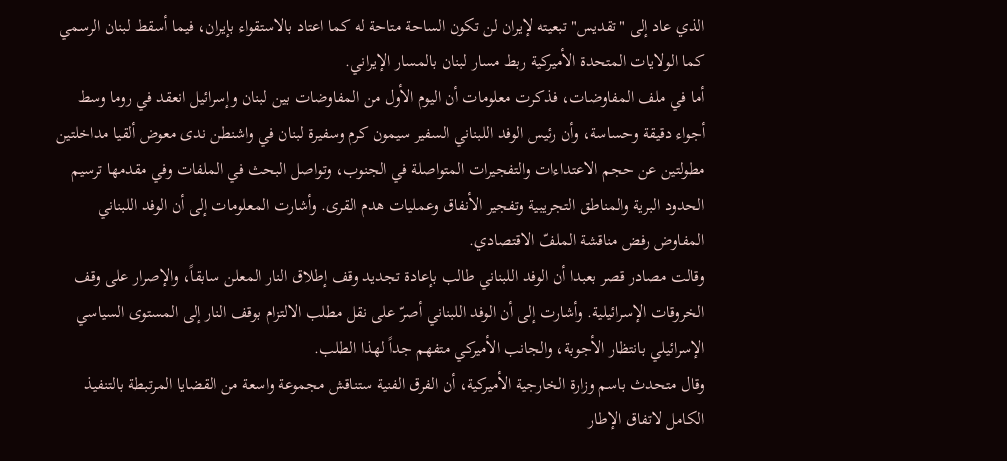الذي عاد إلى "تقديس" تبعيته لإيران لن تكون الساحة متاحة له كما اعتاد بالاستقواء بإيران، فيما أسقط لبنان الرسمي كما الولايات المتحدة الأميركية ربط مسار لبنان بالمسار الإيراني.
أما في ملف المفاوضات، فذكرت معلومات أن اليوم الأول من المفاوضات بين لبنان وإسرائيل انعقد في روما وسط أجواء دقيقة وحساسة، وأن رئيس الوفد اللبناني السفير سيمون كرم وسفيرة لبنان في واشنطن ندى معوض ألقيا مداخلتين مطولتين عن حجم الاعتداءات والتفجيرات المتواصلة في الجنوب، وتواصل البحث في الملفات وفي مقدمها ترسيم الحدود البرية والمناطق التجريبية وتفجير الأنفاق وعمليات هدم القرى. وأشارت المعلومات إلى أن الوفد اللبناني المفاوض رفض مناقشة الملفّ الاقتصادي.
وقالت مصادر قصر بعبدا أن الوفد اللبناني طالب بإعادة تجديد وقف إطلاق النار المعلن سابقاً، والإصرار على وقف الخروقات الإسرائيلية. وأشارت إلى أن الوفد اللبناني أصرّ على نقل مطلب الالتزام بوقف النار إلى المستوى السياسي الإسرائيلي بانتظار الأجوبة، والجانب الأميركي متفهم جداً لهذا الطلب.
وقال متحدث باسم وزارة الخارجية الأميركية، أن الفرق الفنية ستناقش مجموعة واسعة من القضايا المرتبطة بالتنفيذ الكامل لاتفاق الإطار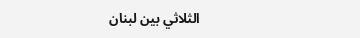الثلاثي بين لبنان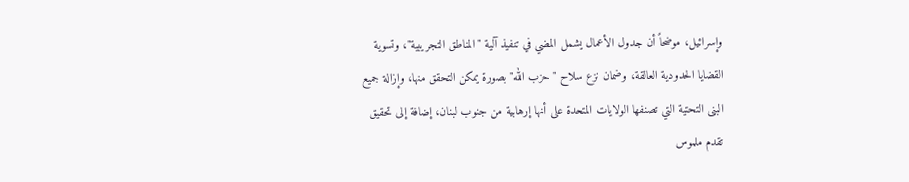وإسرائيل، موضحاً أن جدول الأعمال يشمل المضي في تنفيذ آلية "المناطق التجريبية"، وتسوية القضايا الحدودية العالقة، وضمان نزع سلاح "حزب الله" بصورة يمكن التحقق منها، وإزالة جميع البنى التحتية التي تصنفها الولايات المتحدة على أنها إرهابية من جنوب لبنان، إضافة إلى تحقيق تقدم ملموس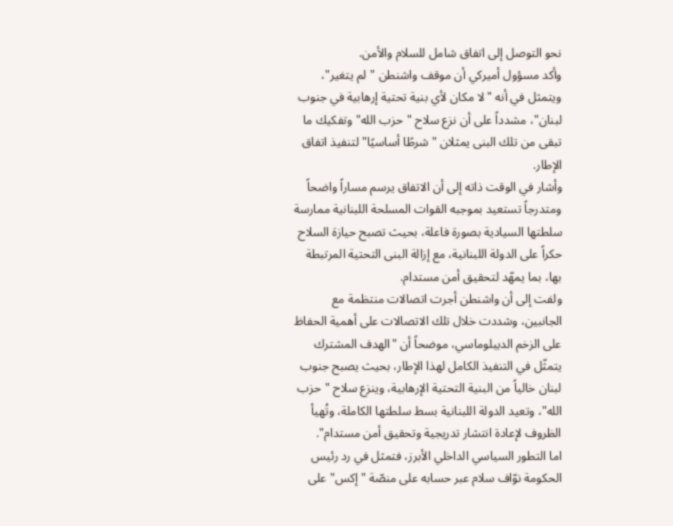نحو التوصل إلى اتفاق شامل للسلام والأمن.
وأكد مسؤول أميركي أن موقف واشنطن "لم يتغير"، ويتمثل في أنه "لا مكان لأي بنية تحتية إرهابية في جنوب لبنان"، مشدداً على أن نزع سلاح "حزب الله" وتفكيك ما تبقى من تلك البنى يمثلان "شرطًا أساسيًا" لتنفيذ اتفاق الإطار.
وأشار في الوقت ذاته إلى أن الاتفاق يرسم مساراً واضحاً ومتدرجاً تستعيد بموجبه القوات المسلحة اللبنانية ممارسة سلطتها السيادية بصورة فاعلة، بحيث تصبح حيازة السلاح حكراً على الدولة اللبنانية، مع إزالة البنى التحتية المرتبطة بها، بما يمهّد لتحقيق أمن مستدام.
ولفت إلى أن واشنطن أجرت اتصالات منتظمة مع الجانبين، وشددت خلال تلك الاتصالات على أهمية الحفاظ على الزخم الديبلوماسي، موضحاً أن "الهدف المشترك يتمثّل في التنفيذ الكامل لهذا الإطار، بحيث يصبح جنوب لبنان خالياً من البنية التحتية الإرهابية، وينزع سلاح "حزب الله"، وتعيد الدولة اللبنانية بسط سلطتها الكاملة، وتُهيأ الظروف لإعادة انتشار تدريجية وتحقيق أمن مستدام".
اما التطور السياسي الداخلي الأبرز، فتمثل في رد رئيس الحكومة نوّاف سلام عبر حسابه على منصّة "إكس" على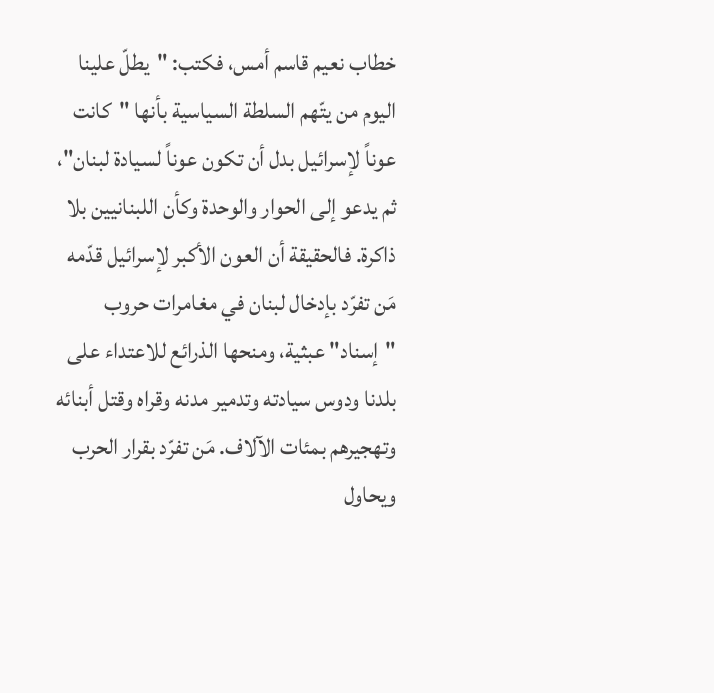خطاب نعيم قاسم أمس، فكتب: "يطلّ علينا اليوم من يتّهم السلطة السياسية بأنها "كانت عوناً لإسرائيل بدل أن تكون عوناً لسيادة لبنان"، ثم يدعو إلى الحوار والوحدة وكأن اللبنانيين بلا ذاكرة. فالحقيقة أن العون الأكبر لإسرائيل قدّمه مَن تفرّد بإدخال لبنان في مغامرات حروب "إسناد" عبثية، ومنحها الذرائع للاعتداء على بلدنا ودوس سيادته وتدمير مدنه وقراه وقتل أبنائه وتهجيرهم بمئات الآلاف. مَن تفرّد بقرار الحرب ويحاول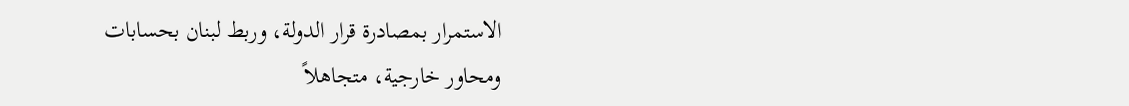الاستمرار بمصادرة قرار الدولة، وربط لبنان بحسابات ومحاور خارجية، متجاهلاً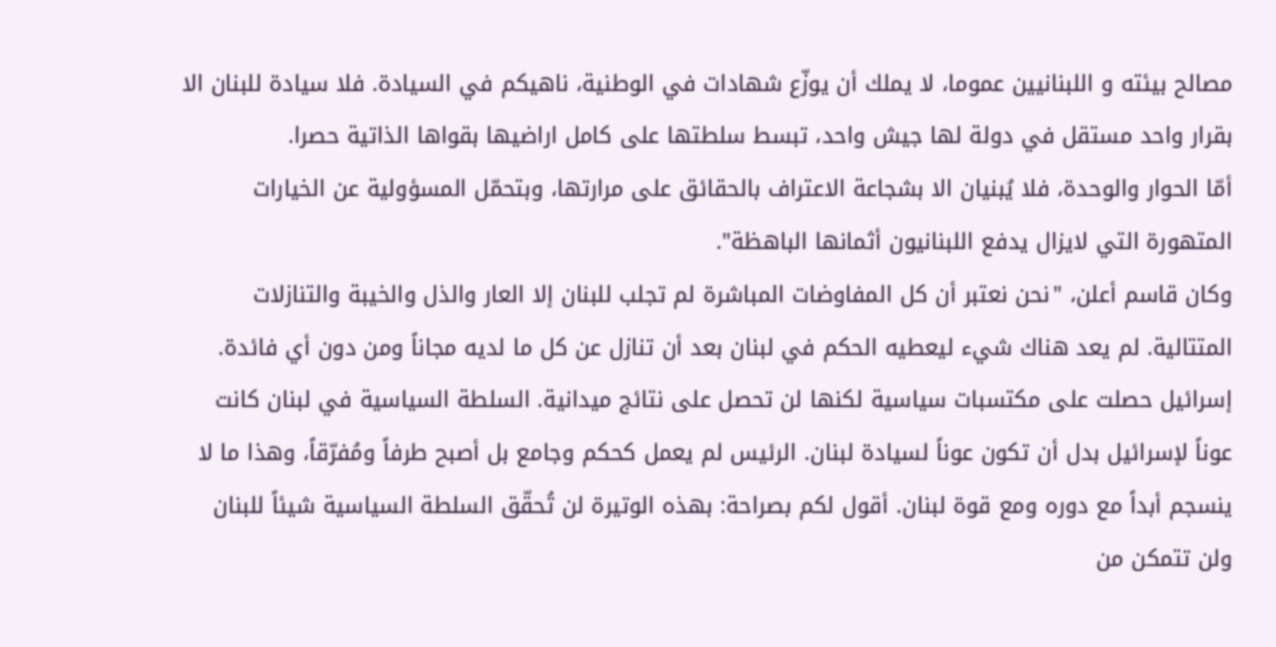مصالح بيئته و اللبنانيين عموما، لا يملك أن يوزّع شهادات في الوطنية، ناهيكم في السيادة. فلا سيادة للبنان الا بقرار واحد مستقل في دولة لها جيش واحد، تبسط سلطتها على كامل اراضيها بقواها الذاتية حصرا.
أمّا الحوار والوحدة، فلا يُبنيان الا بشجاعة الاعتراف بالحقائق على مرارتها، وبتحمّل المسؤولية عن الخيارات المتهورة التي لايزال يدفع اللبنانيون أثمانها الباهظة".
وكان قاسم أعلن، "نحن نعتبر أن كل المفاوضات المباشرة لم تجلب للبنان إلا العار والذل والخيبة والتنازلات المتتالية. لم يعد هناك شيء ليعطيه الحكم في لبنان بعد أن تنازل عن كل ما لديه مجاناً ومن دون أي فائدة. إسرائيل حصلت على مكتسبات سياسية لكنها لن تحصل على نتائج ميدانية. السلطة السياسية في لبنان كانت عوناً لإسرائيل بدل أن تكون عوناً لسيادة لبنان. الرئيس لم يعمل كحكم وجامع بل أصبح طرفاً ومُفرّقاً، وهذا ما لا ينسجم أبداً مع دوره ومع قوة لبنان. أقول لكم بصراحة: بهذه الوتيرة لن تُحقّق السلطة السياسية شيئاً للبنان ولن تتمكن من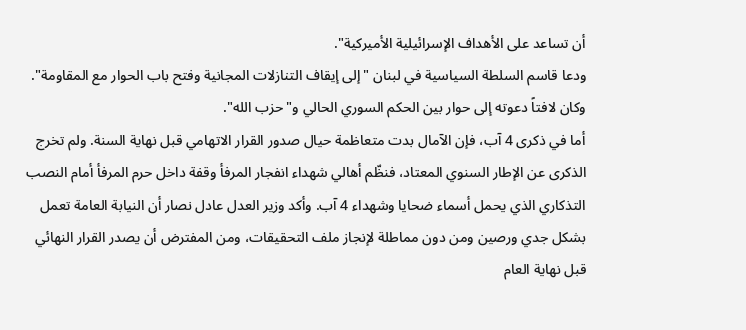أن تساعد على الأهداف الإسرائيلية الأميركية".
ودعا قاسم السلطة السياسية في لبنان "إلى إيقاف التنازلات المجانية وفتح باب الحوار مع المقاومة". وكان لافتاً دعوته إلى حوار بين الحكم السوري الحالي و"حزب الله".
أما في ذكرى 4 آب، فإن الآمال بدت متعاظمة حيال صدور القرار الاتهامي قبل نهاية السنة. ولم تخرج الذكرى عن الإطار السنوي المعتاد، فنظّم أهالي شهداء انفجار المرفأ وقفة داخل حرم المرفأ أمام النصب التذكاري الذي يحمل أسماء ضحايا وشهداء 4 آب. وأكد وزير العدل عادل نصار أن النيابة العامة تعمل بشكل جدي ورصين ومن دون مماطلة لإنجاز ملف التحقيقات، ومن المفترض أن يصدر القرار النهائي قبل نهاية العام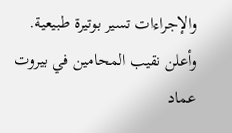والإجراءات تسير بوتيرة طبيعية.
وأعلن نقيب المحامين في بيروت عماد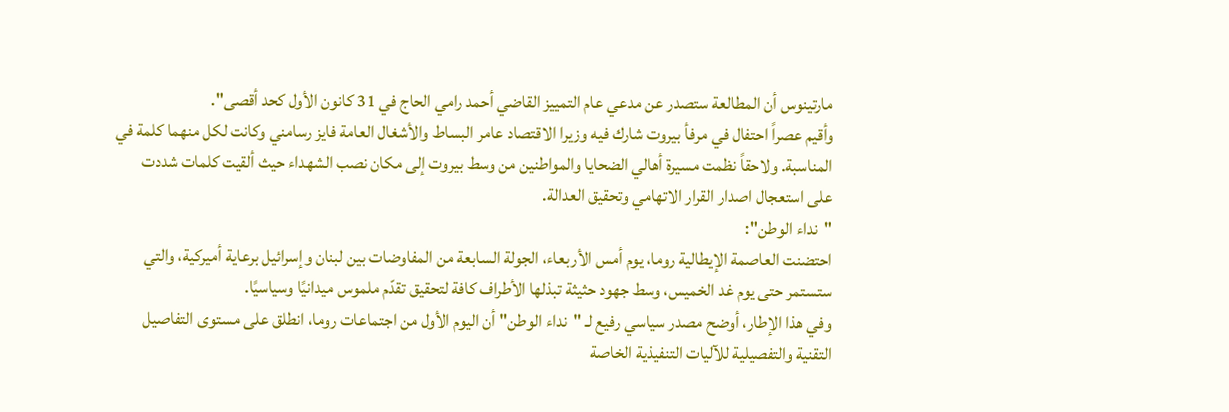مارتينوس أن المطالعة ستصدر عن مدعي عام التمييز القاضي أحمد رامي الحاج في 31 كانون الأول كحد أقصى".
وأقيم عصراً احتفال في مرفأ بيروت شارك فيه وزيرا الاقتصاد عامر البساط والأشغال العامة فايز رسامني وكانت لكل منهما كلمة في المناسبة. ولاحقاً نظمت مسيرة أهالي الضحايا والمواطنين من وسط بيروت إلى مكان نصب الشهداء حيث ألقيت كلمات شددت على استعجال اصدار القرار الاتهامي وتحقيق العدالة.
"نداء الوطن":
احتضنت العاصمة الإيطالية روما، يوم أمس الأربعاء، الجولة السابعة من المفاوضات بين لبنان وإسرائيل برعاية أميركية، والتي ستستمر حتى يوم غد الخميس، وسط جهود حثيثة تبذلها الأطراف كافة لتحقيق تقدّم ملموس ميدانيًا وسياسيًا.
وفي هذا الإطار، أوضح مصدر سياسي رفيع لـ "نداء الوطن" أن اليوم الأول من اجتماعات روما، انطلق على مستوى التفاصيل التقنية والتفصيلية للآليات التنفيذية الخاصة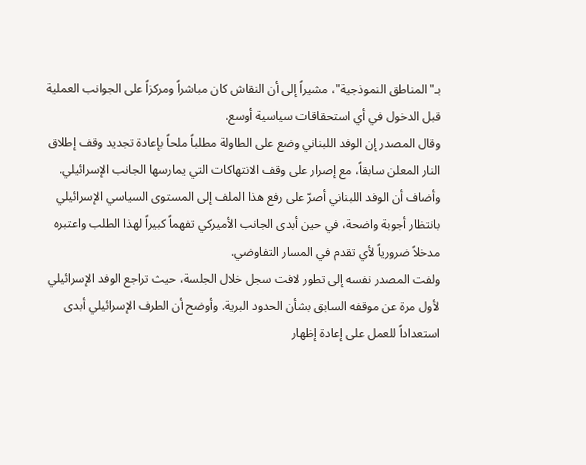بـ"المناطق النموذجية"، مشيراً إلى أن النقاش كان مباشراً ومركزاً على الجوانب العملية قبل الدخول في أي استحقاقات سياسية أوسع.
وقال المصدر إن الوفد اللبناني وضع على الطاولة مطلباً ملحاً بإعادة تجديد وقف إطلاق النار المعلن سابقاً، مع إصرار على وقف الانتهاكات التي يمارسها الجانب الإسرائيلي. وأضاف أن الوفد اللبناني أصرّ على رفع هذا الملف إلى المستوى السياسي الإسرائيلي بانتظار أجوبة واضحة، في حين أبدى الجانب الأميركي تفهماً كبيراً لهذا الطلب واعتبره مدخلاً ضرورياً لأي تقدم في المسار التفاوضي.
ولفت المصدر نفسه إلى تطور لافت سجل خلال الجلسة، حيث تراجع الوفد الإسرائيلي لأول مرة عن موقفه السابق بشأن الحدود البرية. وأوضح أن الطرف الإسرائيلي أبدى استعداداً للعمل على إعادة إظهار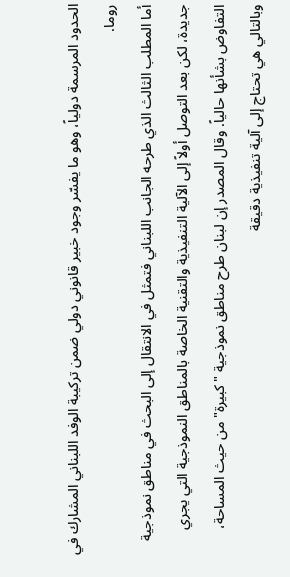الحدود المرسمة دولياً، وهو ما يفسّر وجود خبير قانوني دولي ضمن تركيبة الوفد اللبناني المشارك في روما.
أما المطلب الثالث الذي طرحه الجانب اللبناني فتمثل في الانتقال إلى البحث في مناطق نموذجية جديدة، لكن بعد التوصل أولاً إلى الآلية التنفيذية والتقنية الخاصة بالمناطق النموذجية التي يجري التفاوض بشأنها حالياً. وقال المصدر إن لبنان طرح مناطق نموذجية "كبيرة" من حيث المساحة، وبالتالي هي تحتاج إلى آلية تنفيذية دقيقة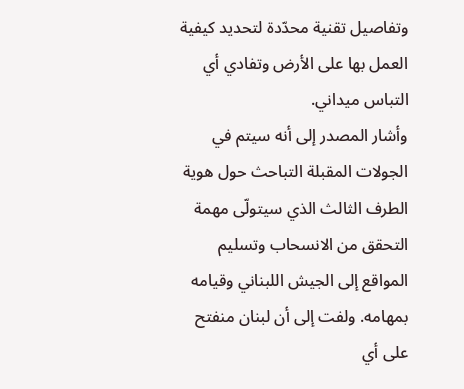وتفاصيل تقنية محدّدة لتحديد كيفية العمل بها على الأرض وتفادي أي التباس ميداني.
وأشار المصدر إلى أنه سيتم في الجولات المقبلة التباحث حول هوية الطرف الثالث الذي سيتولّى مهمة التحقق من الانسحاب وتسليم المواقع إلى الجيش اللبناني وقيامه بمهامه. ولفت إلى أن لبنان منفتح على أي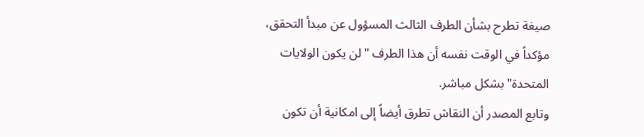صيغة تطرح بشأن الطرف الثالث المسؤول عن مبدأ التحقق، مؤكداً في الوقت نفسه أن هذا الطرف "لن يكون الولايات المتحدة" بشكل مباشر.
وتابع المصدر أن النقاش تطرق أيضاً إلى امكانية أن تكون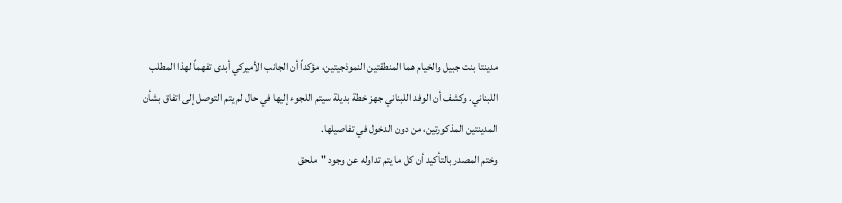مدينتا بنت جبيل والخيام هما المنطقتين النموذجيتين، مؤكداً أن الجانب الأميركي أبدى تفهماً لهذا المطلب اللبناني. وكشف أن الوفد اللبناني جهز خطة بديلة سيتم اللجوء إليها في حال لم يتم التوصل إلى اتفاق بشأن المدينتين المذكورتين، من دون الدخول في تفاصيلها.
وختم المصدر بالتأكيد أن كل ما يتم تداوله عن وجود "ملحق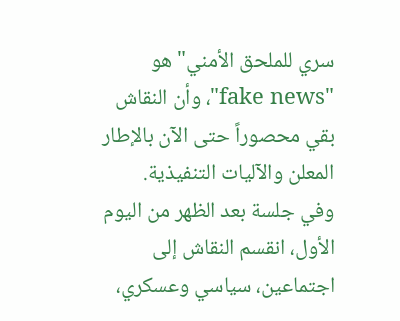سري للملحق الأمني" هو "fake news"، وأن النقاش بقي محصوراً حتى الآن بالإطار المعلن والآليات التنفيذية.
وفي جلسة بعد الظهر من اليوم الأول، انقسم النقاش إلى اجتماعين، سياسي وعسكري،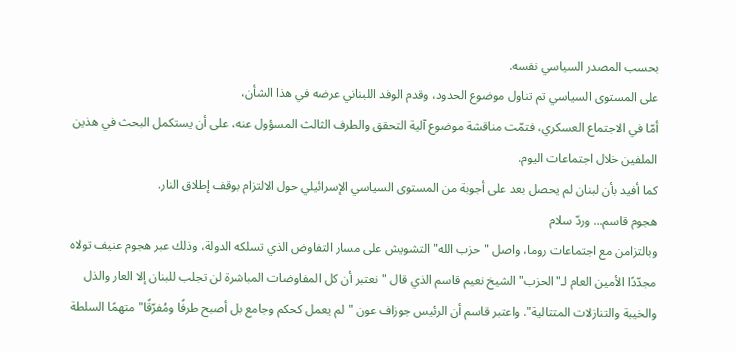بحسب المصدر السياسي نفسه.
على المستوى السياسي تم تناول موضوع الحدود، وقدم الوفد اللبناني عرضه في هذا الشأن،
أمّا في الاجتماع العسكري، فتمّت مناقشة موضوع آلية التحقق والطرف الثالث المسؤول عنه، على أن يستكمل البحث في هذين الملفين خلال اجتماعات اليوم.
كما أفيد بأن لبنان لم يحصل بعد على أجوبة من المستوى السياسي الإسرائيلي حول الالتزام بوقف إطلاق النار.
هجوم قاسم... وردّ سلام
وبالتزامن مع اجتماعات روما، واصل "حزب الله" التشويش على مسار التفاوض الذي تسلكه الدولة، وذلك عبر هجوم عنيف تولاه مجدّدًا الأمين العام لـ"الحزب" الشيخ نعيم قاسم الذي قال "نعتبر أن كل المفاوضات المباشرة لن تجلب للبنان إلا العار والذل والخيبة والتنازلات المتتالية". واعتبر قاسم أن الرئيس جوزاف عون "لم يعمل كحكم وجامع بل أصبح طرفًا ومُفرّقًا" متهمًا السلطة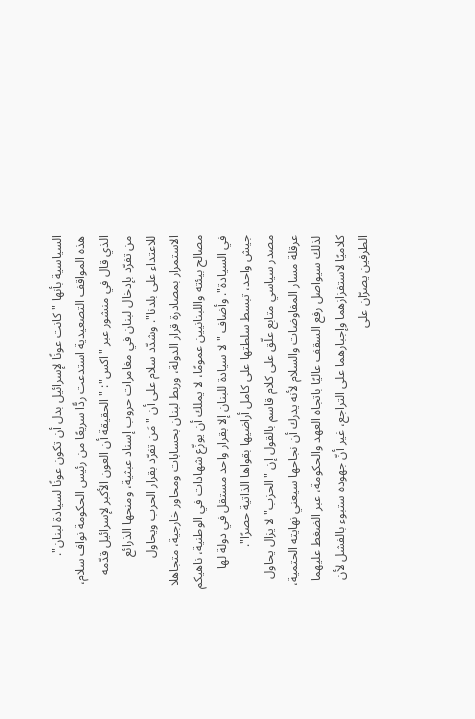السياسية بأنها "كانت عونًا لإسرائيل بدل أن تكون عونًا لسيادة لبنان".
هذه المواقف التصعيدية استدعت ردًّا سريعًا من رئيس الحكومة نواف سلام، الذي قال في منشور عبر "اكس": "الحقيقة أن العون الأكبر لإسرائيل قدّمه من تفرّد بإدخال لبنان في مغامرات حروب إسناد عبثية، ومنحها الذرائع للاعتداء على بلدنا". وشدّد سلام على أن "مَن تفرّد بقرار الحرب ويحاول الاستمرار بمصادرة قرار الدولة، وربط لبنان بحسابات ومحاور خارجية، متجاهلا مصالح بيئته واللبنانيين عمومًا، لا يملك أن يوزّع شهادات في الوطنية، ناهيكم في السيادة". وأضاف "لا سيادة للبنان إلا بقرار واحد مستقل في دولة لها جيش واحد، تبسط سلطتها على كامل أراضيها بقواها الذاتية حصرًا".
مصدر سياسي متابع علّق على كلام قاسم بالقول إن "الحزب" لا يزال يحاول عرقلة مسار المفاوضات والسلام لأنه يدرك أن نجاحها سيعني نهايته الحتمية، لذلك سيواصل رفع السقف عاليًا باتجاه العهد والحكومة، عبر الضغط عليهما كلاميًا لاستفزازهما وإجبارهما على التراجع، غير أنّ جهوده ستبوء بالفشل لأن الطرفين يصرّان على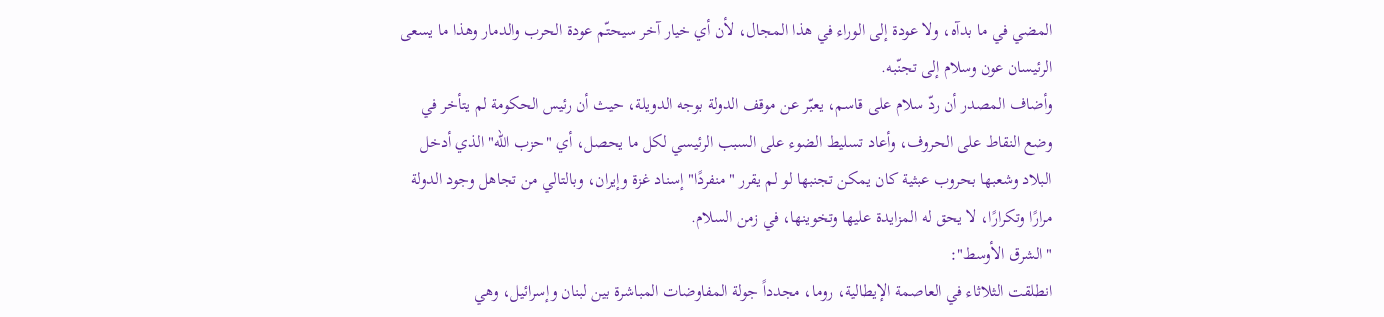المضي في ما بدآه، ولا عودة إلى الوراء في هذا المجال، لأن أي خيار آخر سيحتّم عودة الحرب والدمار وهذا ما يسعى الرئيسان عون وسلام إلى تجنّبه.
وأضاف المصدر أن ردّ سلام على قاسم، يعبّر عن موقف الدولة بوجه الدويلة، حيث أن رئيس الحكومة لم يتأخر في وضع النقاط على الحروف، وأعاد تسليط الضوء على السبب الرئيسي لكل ما يحصل، أي "حزب الله" الذي أدخل البلاد وشعبها بحروب عبثية كان يمكن تجنبها لو لم يقرر "منفردًا" إسناد غزة وإيران، وبالتالي من تجاهل وجود الدولة مرارًا وتكرارًا، لا يحق له المزايدة عليها وتخوينها، في زمن السلام.
"الشرق الأوسط":
انطلقت الثلاثاء في العاصمة الإيطالية، روما، مجدداً جولة المفاوضات المباشرة بين لبنان وإسرائيل، وهي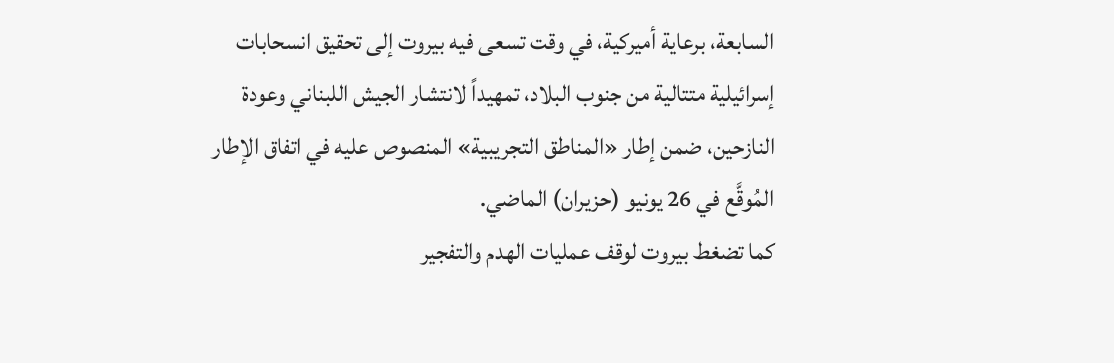السابعة، برعاية أميركية، في وقت تسعى فيه بيروت إلى تحقيق انسحابات إسرائيلية متتالية من جنوب البلاد، تمهيداً لانتشار الجيش اللبناني وعودة النازحين، ضمن إطار «المناطق التجريبية» المنصوص عليه في اتفاق الإطار المُوقَّع في 26 يونيو (حزيران) الماضي.
كما تضغط بيروت لوقف عمليات الهدم والتفجير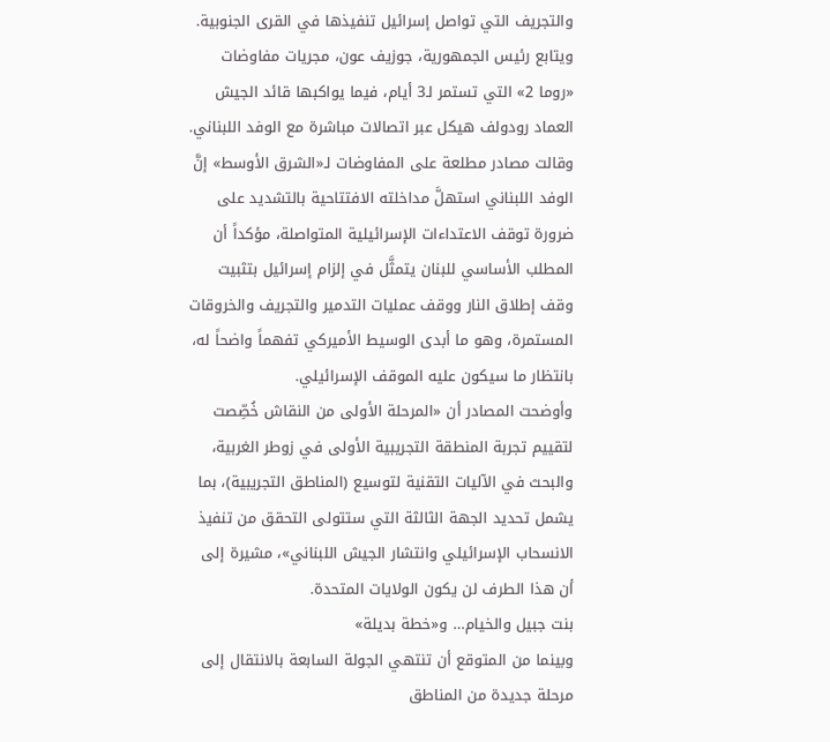والتجريف التي تواصل إسرائيل تنفيذها في القرى الجنوبية.
ويتابع رئيس الجمهورية، جوزيف عون، مجريات مفاوضات «روما 2» التي تستمر لـ3 أيام، فيما يواكبها قائد الجيش العماد رودولف هيكل عبر اتصالات مباشرة مع الوفد اللبناني.
وقالت مصادر مطلعة على المفاوضات لـ«الشرق الأوسط» إنَّ الوفد اللبناني استهلَّ مداخلته الافتتاحية بالتشديد على ضرورة توقف الاعتداءات الإسرائيلية المتواصلة، مؤكداً أن المطلب الأساسي للبنان يتمثَّل في إلزام إسرائيل بتثبيت وقف إطلاق النار ووقف عمليات التدمير والتجريف والخروقات المستمرة، وهو ما أبدى الوسيط الأميركي تفهماً واضحاً له، بانتظار ما سيكون عليه الموقف الإسرائيلي.
وأوضحت المصادر أن «المرحلة الأولى من النقاش خُصِّصت لتقييم تجربة المنطقة التجريبية الأولى في زوطر الغربية، والبحث في الآليات التقنية لتوسيع (المناطق التجريبية)، بما يشمل تحديد الجهة الثالثة التي ستتولى التحقق من تنفيذ الانسحاب الإسرائيلي وانتشار الجيش اللبناني»، مشيرة إلى أن هذا الطرف لن يكون الولايات المتحدة.
بنت جبيل والخيام... و«خطة بديلة»
وبينما من المتوقع أن تنتهي الجولة السابعة بالانتقال إلى مرحلة جديدة من المناطق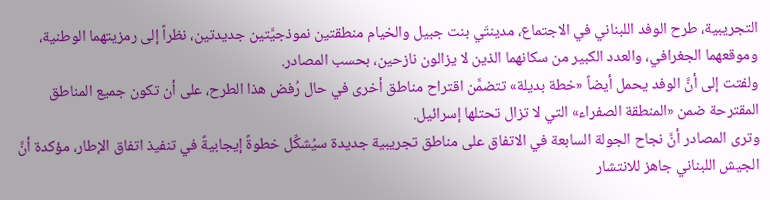التجريبية، طرح الوفد اللبناني في الاجتماع، مدينتَي بنت جبيل والخيام منطقتين نموذجيَّتين جديدتين، نظراً إلى رمزيتهما الوطنية، وموقعهما الجغرافي، والعدد الكبير من سكانهما الذين لا يزالون نازحين، بحسب المصادر.
ولفتت إلى أنَّ الوفد يحمل أيضاً «خطة بديلة» تتضمَّن اقتراح مناطق أخرى في حال رُفض هذا الطرح، على أن تكون جميع المناطق المقترحة ضمن «المنطقة الصفراء» التي لا تزال تحتلها إسرائيل.
وترى المصادر أنَّ نجاح الجولة السابعة في الاتفاق على مناطق تجريبية جديدة سيُشكِّل خطوةً إيجابيةً في تنفيذ اتفاق الإطار، مؤكدة أنَّ الجيش اللبناني جاهز للانتشار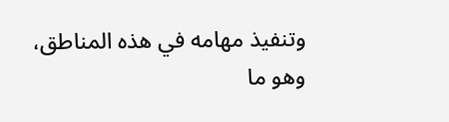وتنفيذ مهامه في هذه المناطق، وهو ما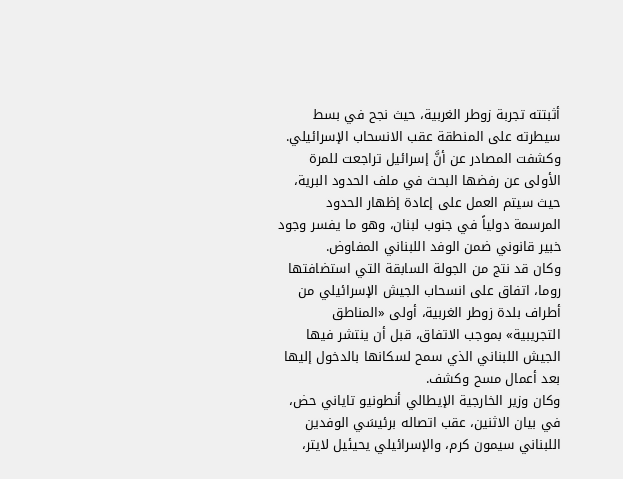أثبتته تجربة زوطر الغربية، حيث نجح في بسط سيطرته على المنطقة عقب الانسحاب الإسرائيلي.
وكشفت المصادر عن أنَّ إسرائيل تراجعت للمرة الأولى عن رفضها البحث في ملف الحدود البرية، حيث سيتم العمل على إعادة إظهار الحدود المرسمة دولياً في جنوب لبنان، وهو ما يفسر وجود خبير قانوني ضمن الوفد اللبناني المفاوض.
وكان قد نتج من الجولة السابقة التي استضافتها روما، اتفاق على انسحاب الجيش الإسرائيلي من أطراف بلدة زوطر الغربية، أولى «المناطق التجريبية» بموجب الاتفاق، قبل أن ينتشر فيها الجيش اللبناني الذي سمح لسكانها بالدخول إليها بعد أعمال مسح وكشف.
وكان وزير الخارجية الإيطالي أنطونيو تاياني حض، في بيان الاثنين، عقب اتصاله برئيسَي الوفدين اللبناني سيمون كرم، والإسرائيلي يحيئيل لايتر،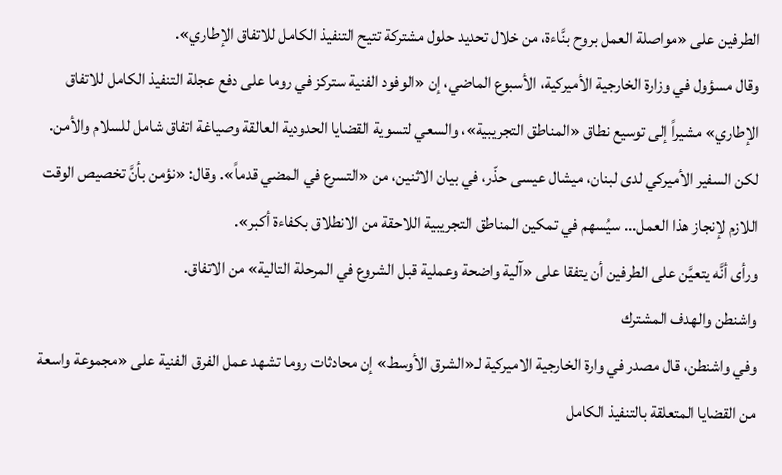الطرفين على «مواصلة العمل بروح بنَّاءة، من خلال تحديد حلول مشتركة تتيح التنفيذ الكامل للاتفاق الإطاري».
وقال مسؤول في وزارة الخارجية الأميركية، الأسبوع الماضي، إن «الوفود الفنية ستركز في روما على دفع عجلة التنفيذ الكامل للاتفاق الإطاري» مشيراً إلى توسيع نطاق «المناطق التجريبية»، والسعي لتسوية القضايا الحدودية العالقة وصياغة اتفاق شامل للسلام والأمن.
لكن السفير الأميركي لدى لبنان، ميشال عيسى حذّر، في بيان الاثنين، من «التسرع في المضي قدماً». وقال: «نؤمن بأنَّ تخصيص الوقت اللازم لإنجاز هذا العمل... سيُسهم في تمكين المناطق التجريبية اللاحقة من الانطلاق بكفاءة أكبر».
ورأى أنَّه يتعيَّن على الطرفين أن يتفقا على «آلية واضحة وعملية قبل الشروع في المرحلة التالية» من الاتفاق.
واشنطن والهدف المشترك
وفي واشنطن، قال مصدر في وارة الخارجية الاميركية لـ«الشرق الأوسط» إن محادثات روما تشهد عمل الفرق الفنية على «مجموعة واسعة من القضايا المتعلقة بالتنفيذ الكامل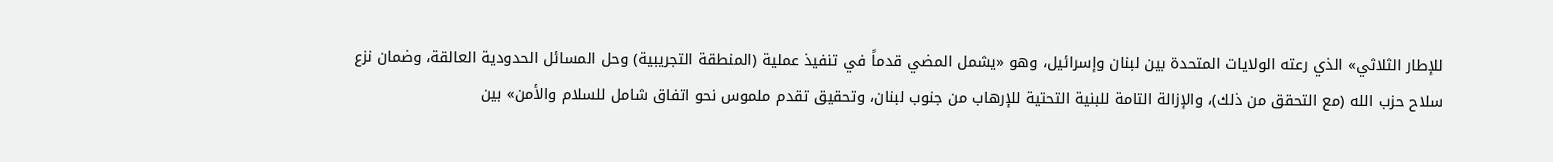للإطار الثلاثي» الذي رعته الولايات المتحدة بين لبنان وإسرائيل، وهو «يشمل المضي قدماً في تنفيذ عملية (المنطقة التجريبية) وحل المسائل الحدودية العالقة، وضمان نزع سلاح حزب الله (مع التحقق من ذلك)، والإزالة التامة للبنية التحتية للإرهاب من جنوب لبنان، وتحقيق تقدم ملموس نحو اتفاق شامل للسلام والأمن» بين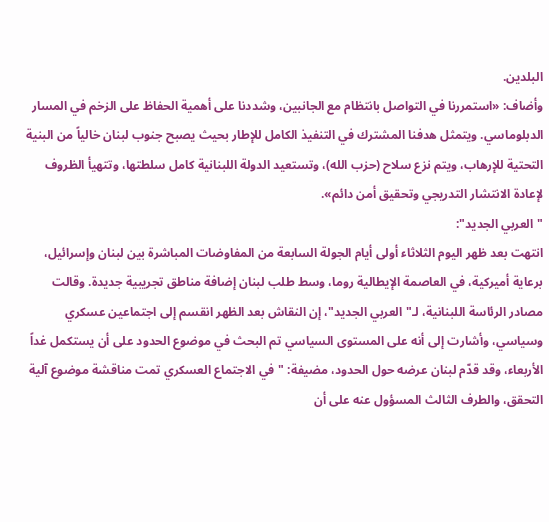البلدين.
وأضاف: «استمررنا في التواصل بانتظام مع الجانبين، وشددنا على أهمية الحفاظ على الزخم في المسار الدبلوماسي. ويتمثل هدفنا المشترك في التنفيذ الكامل للإطار بحيث يصبح جنوب لبنان خالياً من البنية التحتية للإرهاب، ويتم نزع سلاح (حزب الله)، وتستعيد الدولة اللبنانية كامل سلطتها، وتتهيأ الظروف لإعادة الانتشار التدريجي وتحقيق أمن دائم».
"العربي الجديد":
انتهت بعد ظهر اليوم الثلاثاء أولى أيام الجولة السابعة من المفاوضات المباشرة بين لبنان وإسرائيل، برعاية أميركية، في العاصمة الإيطالية روما، وسط طلب لبنان إضافة مناطق تجريبية جديدة. وقالت مصادر الرئاسة اللبنانية، لـ"العربي الجديد"، إن النقاش بعد الظهر انقسم إلى اجتماعين عسكري وسياسي، وأشارت إلى أنه على المستوى السياسي تم البحث في موضوع الحدود على أن يستكمل غداً الأربعاء، وقد قدّم لبنان عرضه حول الحدود، مضيفة: "في الاجتماع العسكري تمت مناقشة موضوع آلية التحقق، والطرف الثالث المسؤول عنه على أن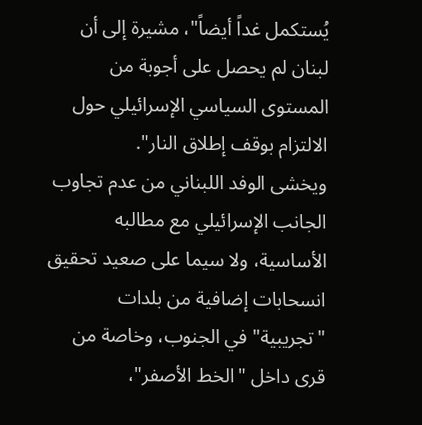يُستكمل غداً أيضاً"، مشيرة إلى أن لبنان لم يحصل على أجوبة من المستوى السياسي الإسرائيلي حول الالتزام بوقف إطلاق النار".
ويخشى الوفد اللبناني من عدم تجاوب الجانب الإسرائيلي مع مطالبه الأساسية، ولا سيما على صعيد تحقيق انسحابات إضافية من بلدات "تجريبية" في الجنوب، وخاصة من قرى داخل "الخط الأصفر"،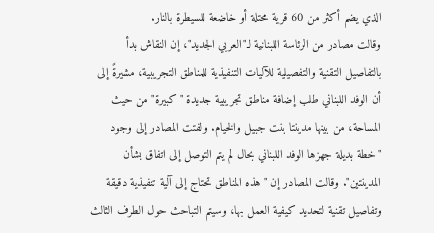الذي يضم أكثر من 60 قرية محتلة أو خاضعة للسيطرة بالنار.
وقالت مصادر من الرئاسة اللبنانية لـ"العربي الجديد"، إن النقاش بدأ بالتفاصيل التقنية والتفصيلية للآليات التنفيذية للمناطق التجريبية، مشيرةً إلى أن الوفد اللبناني طلب إضافة مناطق تجريبية جديدة "كبيرة" من حيث المساحة، من بينها مدينتا بنت جبيل والخيام. ولفتت المصادر إلى وجود "خطة بديلة جهزها الوفد اللبناني بحال لم يتم التوصل إلى اتفاق بشأن المدينتين". وقالت المصادر إن "هذه المناطق تحتاج إلى آلية تنفيذية دقيقة وتفاصيل تقنية لتحديد كيفية العمل بها، وسيتم التباحث حول الطرف الثالث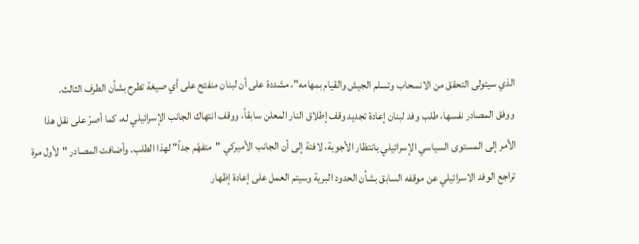الذي سيتولى التحقق من الانسحاب وتسلم الجيش والقيام بمهامه"، مشددة على أن لبنان منفتح على أي صيغة تطرح بشأن الطرف الثالث.
ووفق المصادر نفسها، طلب وفد لبنان إعادة تجديد وقف إطلاق النار المعلن سابقاً، ووقف انتهاك الجانب الإسرائيلي له، كما أصرّ على نقل هذا الأمر إلى المستوى السياسي الإسرائيلي بانتظار الأجوبة، لافتة إلى أن الجانب الأميركي "متفهّم جداً" لهذا الطلب. وأضافت المصادر "لأول مرة تراجع الوفد الاسرائيلي عن موقفه السابق بشأن الحدود البرية وسيتم العمل على إعادة إظهار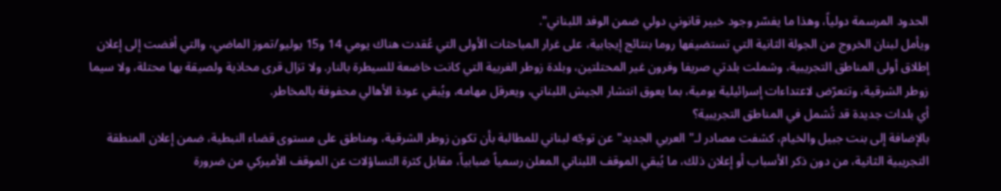الحدود المرسمة دولياً، وهذا ما يفسّر وجود خبير قانوني دولي ضمن الوفد اللبناني".
ويأمل لبنان الخروج من الجولة الثانية التي تستضيفها روما بنتائج إيجابية، على غرار المباحثات الأولى التي عُقدت هناك يومي 14 و15 يوليو/تموز الماضي، والتي أفضت إلى إعلان إطلاق أولى المناطق التجريبية، وشملت بلدتي صريفا وفرون غير المحتلتين، وبلدة زوطر الغربية التي كانت خاضعة للسيطرة بالنار. ولا تزال قرى محاذية ولصيقة بها محتلة، ولا سيما زوطر الشرقية، وتتعرّض لاعتداءات إسرائيلية يومية، بما يعوق انتشار الجيش اللبناني، ويعرقل مهامه، ويُبقي عودة الأهالي محفوفة بالمخاطر.
أي بلدات جديدة قد تُشمل في المناطق التجريبية؟
بالإضافة إلى بنت جبيل والخيام، كشفت مصادر لـ"العربي الجديد" عن توجّه لبناني للمطالبة بأن تكون زوطر الشرقية، ومناطق على مستوى قضاء النبطية، ضمن إعلان المنطقة التجريبية الثانية، من دون ذكر الأسباب أو إعلان ذلك، ما يُبقي الموقف اللبناني المعلن رسمياً ضبابياً، مقابل كثرة التساؤلات عن الموقف الأميركي من ضرورة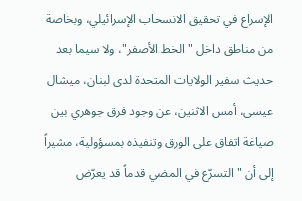الإسراع في تحقيق الانسحاب الإسرائيلي، وبخاصة من مناطق داخل "الخط الأصفر"، ولا سيما بعد حديث سفير الولايات المتحدة لدى لبنان، ميشال عيسى، أمس الاثنين، عن وجود فرق جوهري بين صياغة اتفاق على الورق وتنفيذه بمسؤولية، مشيراً إلى أن "التسرّع في المضي قدماً قد يعرّض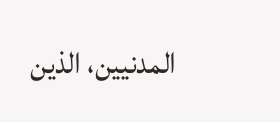المدنيين، الذين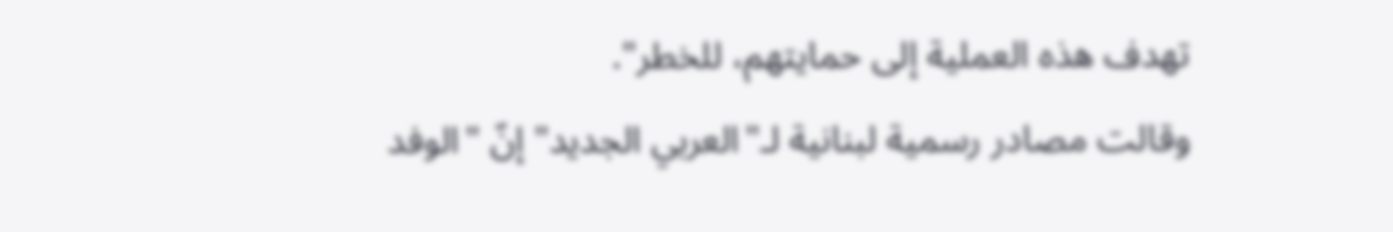تهدف هذه العملية إلى حمايتهم، للخطر".
وقالت مصادر رسمية لبنانية لـ"العربي الجديد" إنّ "الوفد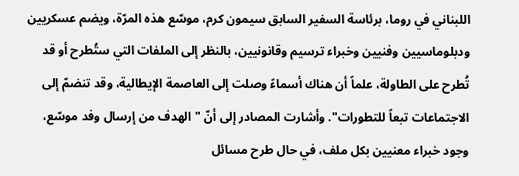اللبناني في روما، برئاسة السفير السابق سيمون كرم، موسّع هذه المرّة، ويضم عسكريين ودبلوماسيين وفنيين وخبراء ترسيم وقانونيين، بالنظر إلى الملفات التي ستُطرح أو قد تُطرح على الطاولة، علماً أن هناك أسماءً وصلت إلى العاصمة الإيطالية، وقد تنضمّ إلى الاجتماعات تبعاً للتطورات". وأشارت المصادر إلى أنّ "الهدف من إرسال وفد موسّع، وجود خبراء معنيين بكل ملف، في حال طرح مسائل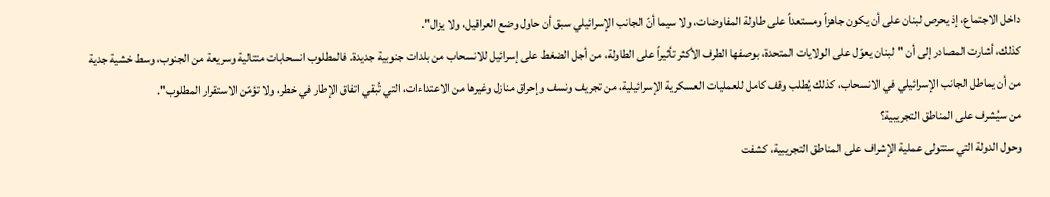داخل الاجتماع، إذ يحرص لبنان على أن يكون جاهزاً ومستعداً على طاولة المفاوضات، ولا سيما أنّ الجانب الإسرائيلي سبق أن حاول وضع العراقيل، ولا يزال".
كذلك، أشارت المصادر إلى أن "لبنان يعوّل على الولايات المتحدة، بوصفها الطرف الأكثر تأثيراً على الطاولة، من أجل الضغط على إسرائيل للانسحاب من بلدات جنوبية جديدة. فالمطلوب انسحابات متتالية وسريعة من الجنوب، وسط خشية جدية من أن يماطل الجانب الإسرائيلي في الانسحاب، كذلك يُطلب وقف كامل للعمليات العسكرية الإسرائيلية، من تجريف ونسف وإحراق منازل وغيرها من الاعتداءات، التي تُبقي اتفاق الإطار في خطر، ولا تؤمّن الاستقرار المطلوب".
من سيُشرف على المناطق التجريبية؟
وحول الدولة التي ستتولى عملية الإشراف على المناطق التجريبية، كشفت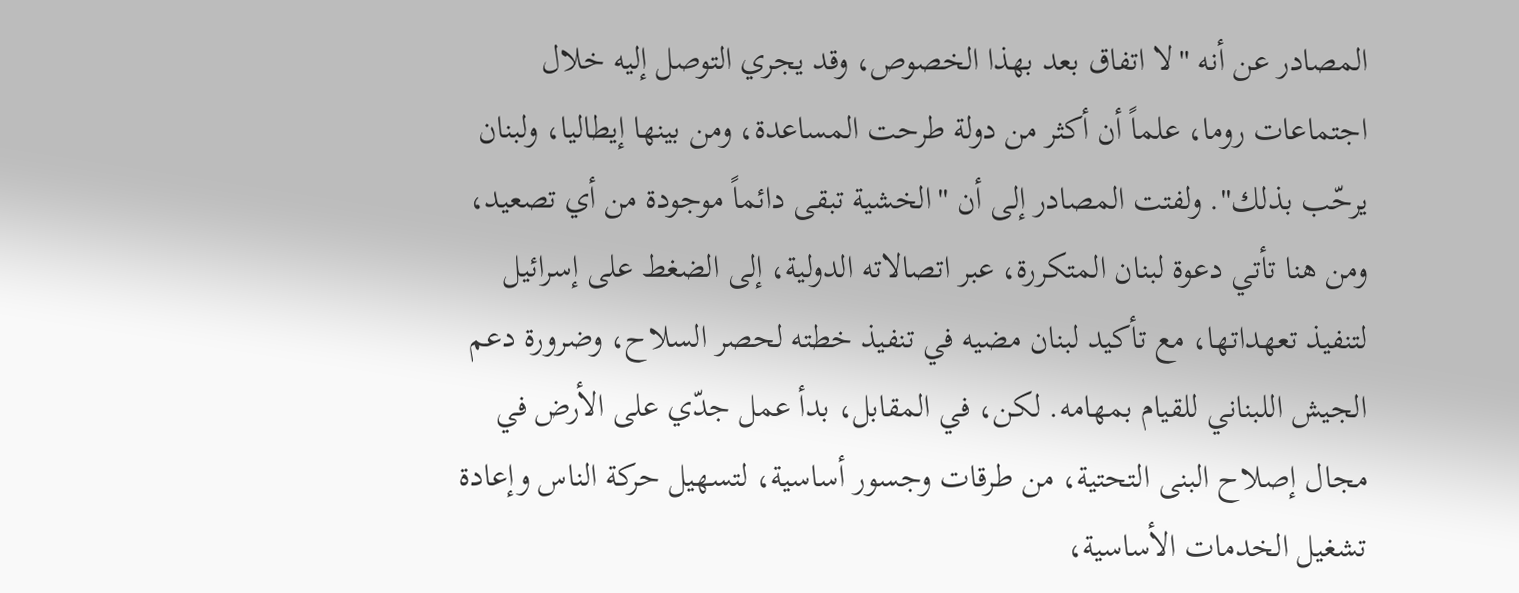المصادر عن أنه "لا اتفاق بعد بهذا الخصوص، وقد يجري التوصل إليه خلال اجتماعات روما، علماً أن أكثر من دولة طرحت المساعدة، ومن بينها إيطاليا، ولبنان يرحّب بذلك". ولفتت المصادر إلى أن "الخشية تبقى دائماً موجودة من أي تصعيد، ومن هنا تأتي دعوة لبنان المتكررة، عبر اتصالاته الدولية، إلى الضغط على إسرائيل لتنفيذ تعهداتها، مع تأكيد لبنان مضيه في تنفيذ خطته لحصر السلاح، وضرورة دعم الجيش اللبناني للقيام بمهامه. لكن، في المقابل، بدأ عمل جدّي على الأرض في مجال إصلاح البنى التحتية، من طرقات وجسور أساسية، لتسهيل حركة الناس وإعادة تشغيل الخدمات الأساسية،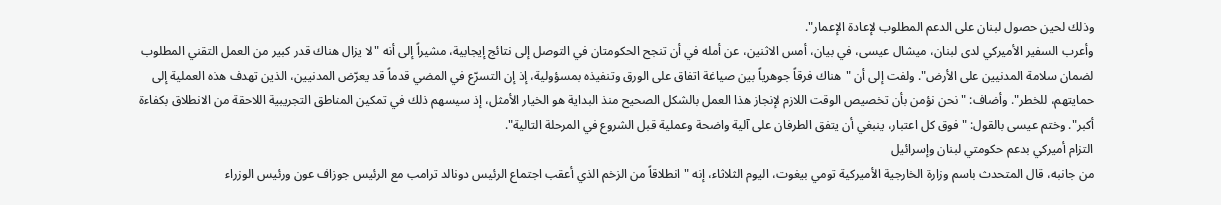وذلك لحين حصول لبنان على الدعم المطلوب لإعادة الإعمار".
وأعرب السفير الأميركي لدى لبنان، ميشال عيسى، في بيان، أمس الاثنين، عن أمله في أن تنجح الحكومتان في التوصل إلى نتائج إيجابية، مشيراً إلى أنه "لا يزال هناك قدر كبير من العمل التقني المطلوب لضمان سلامة المدنيين على الأرض". ولفت إلى أن "هناك فرقاً جوهرياً بين صياغة اتفاق على الورق وتنفيذه بمسؤولية، إذ إن التسرّع في المضي قدماً قد يعرّض المدنيين، الذين تهدف هذه العملية إلى حمايتهم، للخطر". وأضاف: "نحن نؤمن بأن تخصيص الوقت اللازم لإنجاز هذا العمل بالشكل الصحيح منذ البداية هو الخيار الأمثل، إذ سيسهم ذلك في تمكين المناطق التجريبية اللاحقة من الانطلاق بكفاءة أكبر". وختم عيسى بالقول: "فوق كل اعتبار، ينبغي أن يتفق الطرفان على آلية واضحة وعملية قبل الشروع في المرحلة التالية".
التزام أميركي بدعم حكومتي لبنان وإسرائيل
من جانبه، قال المتحدث باسم وزارة الخارجية الأميركية تومي بيغوت، اليوم الثلاثاء، إنه "انطلاقاً من الزخم الذي أعقب اجتماع الرئيس دونالد ترامب مع الرئيس جوزاف عون ورئيس الوزراء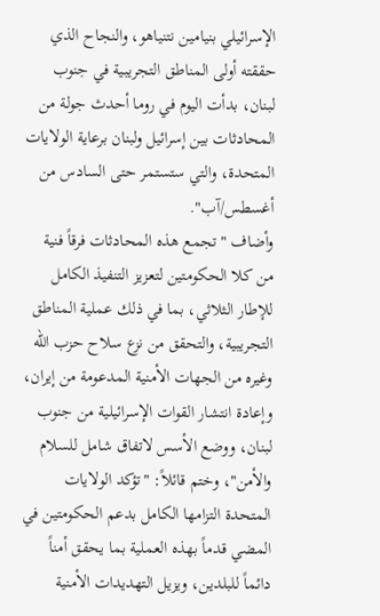الإسرائيلي بنيامين نتنياهو، والنجاح الذي حققته أولى المناطق التجريبية في جنوب لبنان، بدأت اليوم في روما أحدث جولة من المحادثات بين إسرائيل ولبنان برعاية الولايات المتحدة، والتي ستستمر حتى السادس من أغسطس/آب".
وأضاف "تجمع هذه المحادثات فرقاً فنية من كلا الحكومتين لتعزيز التنفيذ الكامل للإطار الثلاثي، بما في ذلك عملية المناطق التجريبية، والتحقق من نزع سلاح حزب الله وغيره من الجهات الأمنية المدعومة من إيران، وإعادة انتشار القوات الإسرائيلية من جنوب لبنان، ووضع الأسس لاتفاق شامل للسلام والأمن"، وختم قائلاً: "تؤكد الولايات المتحدة التزامها الكامل بدعم الحكومتين في المضي قدماً بهذه العملية بما يحقق أمناً دائماً للبلدين، ويزيل التهديدات الأمنية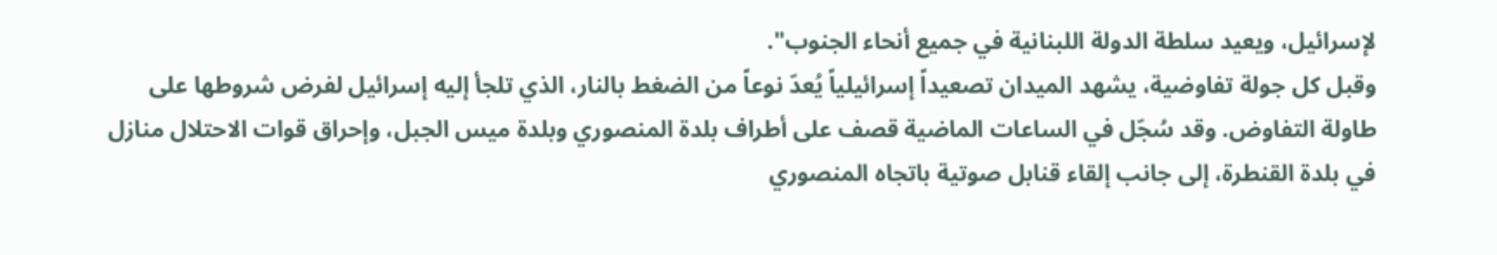لإسرائيل، ويعيد سلطة الدولة اللبنانية في جميع أنحاء الجنوب".
وقبل كل جولة تفاوضية، يشهد الميدان تصعيداً إسرائيلياً يُعدّ نوعاً من الضغط بالنار، الذي تلجأ إليه إسرائيل لفرض شروطها على طاولة التفاوض. وقد سُجّل في الساعات الماضية قصف على أطراف بلدة المنصوري وبلدة ميس الجبل، وإحراق قوات الاحتلال منازل في بلدة القنطرة، إلى جانب إلقاء قنابل صوتية باتجاه المنصوري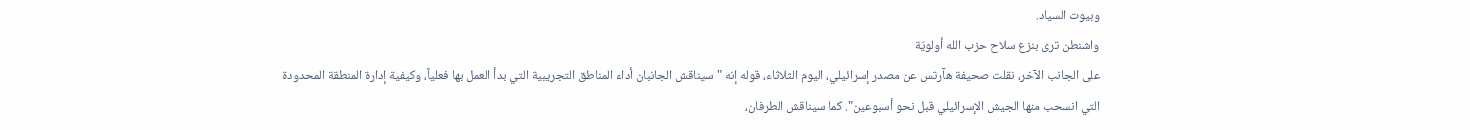وبيوت السياد.
واشنطن ترى بنزع سلاح حزب الله أولويّة
على الجانب الآخر، نقلت صحيفة هآرتس عن مصدر إسرائيلي، اليوم الثلاثاء، قوله إنه "سيناقش الجانبان أداء المناطق التجريبية التي بدأ العمل بها فعلياً، وكيفية إدارة المنطقة المحدودة التي انسحب منها الجيش الإسرائيلي قبل نحو أسبوعين". كما سيناقش الطرفان،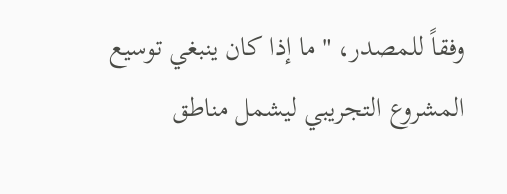وفقاً للمصدر، "ما إذا كان ينبغي توسيع المشروع التجريبي ليشمل مناطق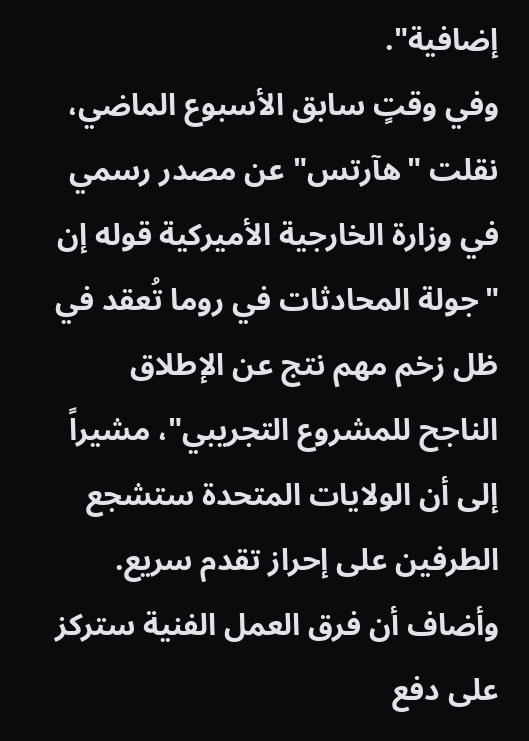إضافية".
وفي وقتٍ سابق الأسبوع الماضي، نقلت "هآرتس" عن مصدر رسمي في وزارة الخارجية الأميركية قوله إن "جولة المحادثات في روما تُعقد في ظل زخم مهم نتج عن الإطلاق الناجح للمشروع التجريبي"، مشيراً إلى أن الولايات المتحدة ستشجع الطرفين على إحراز تقدم سريع. وأضاف أن فرق العمل الفنية ستركز على دفع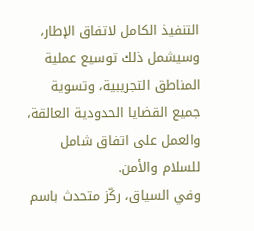التنفيذ الكامل لاتفاق الإطار، وسيشمل ذلك توسيع عملية المناطق التجريبية، وتسوية جميع القضايا الحدودية العالقة، والعمل على اتفاق شامل للسلام والأمن.
وفي السياق، ركّز متحدث باسم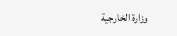وزارة الخارجية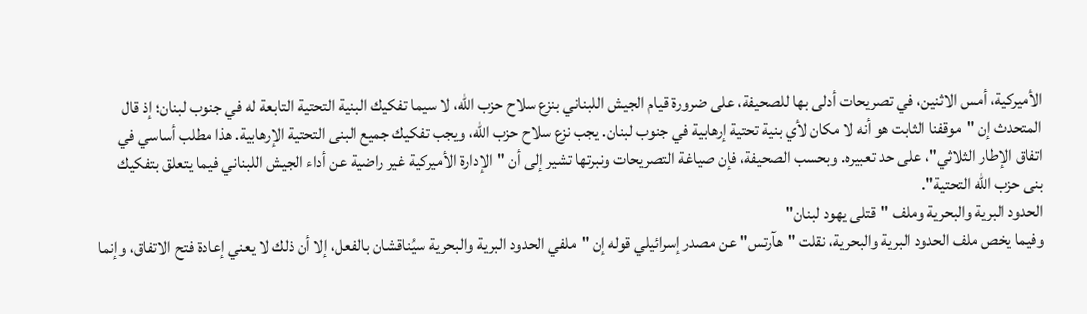الأميركية، أمس الاثنين، في تصريحات أدلى بها للصحيفة، على ضرورة قيام الجيش اللبناني بنزع سلاح حزب الله، لا سيما تفكيك البنية التحتية التابعة له في جنوب لبنان؛ إذ قال المتحدث إن "موقفنا الثابت هو أنه لا مكان لأي بنية تحتية إرهابية في جنوب لبنان. يجب نزع سلاح حزب الله، ويجب تفكيك جميع البنى التحتية الإرهابية. هذا مطلب أساسي في اتفاق الإطار الثلاثي"، على حد تعبيره. وبحسب الصحيفة، فإن صياغة التصريحات ونبرتها تشير إلى أن "الإدارة الأميركية غير راضية عن أداء الجيش اللبناني فيما يتعلق بتفكيك بنى حزب الله التحتية".
الحدود البرية والبحرية وملف "قتلى يهود لبنان"
وفيما يخص ملف الحدود البرية والبحرية، نقلت "هآرتس" عن مصدر إسرائيلي قوله إن "ملفي الحدود البرية والبحرية سيُناقشان بالفعل، إلا أن ذلك لا يعني إعادة فتح الاتفاق، وإنما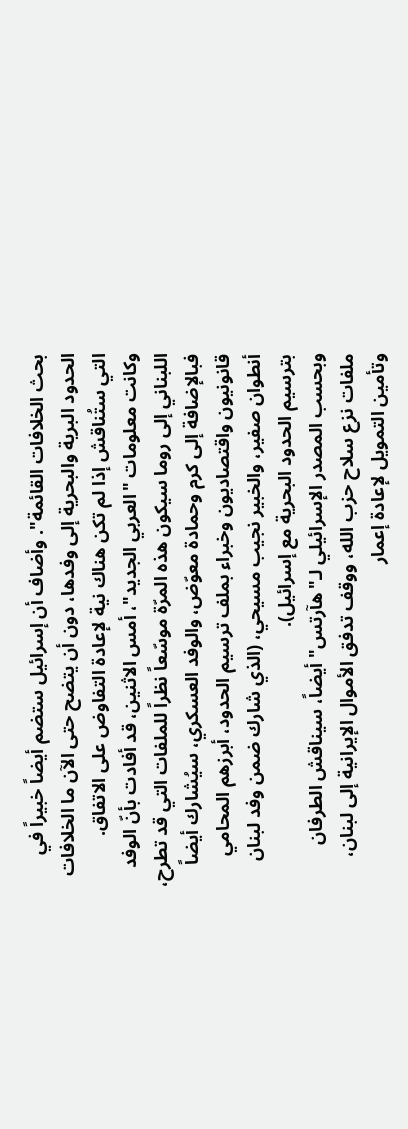بحث الخلافات القائمة". وأضاف أن إسرائيل ستضم أيضاً خبيراً في الحدود البرية والبحرية إلى وفدها، دون أن يتضح حتى الآن ما الخلافات التي ستُناقش إذا لم تكن هناك نية لإعادة التفاوض على الاتفاق.
وكانت معلومات "العربي الجديد"، أمس الاثنين، قد أفادت بأنّ الوفد اللبناني إلى روما سيكون هذه المرّة موسّعاً نظراً للملفات التي قد تطرح، فبالإضافة إلى كرم وحمادة معوّض، والوفد العسكري، سيُشارك أيضاً قانونيون واقتصاديون وخبراء بملف ترسيم الحدود، أبرزهم المحامي أنطوان صفير، والخبير نجيب مسيحي، (الذي شارك ضمن وفد لبنان بترسيم الحدود البحرية مع إسرائيل).
وبحسب المصدر الإسرائيلي لـ"هآرتس" أيضاً، سيناقش الطرفان ملفات نزع سلاح حزب الله، ووقف تدفق الأموال الإيرانية إلى لبنان، وتأمين التمويل لإعادة إعمار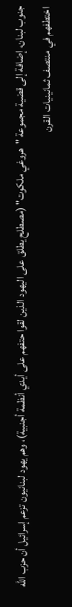جنوب لبنان، إضافة إلى قضية مجموعة "هروغي ملكوت" (مصطلح يطلق على اليهود الذين لقوا حتفهم على أيدي أنظمة أجنبية)، وهم يهود لبنانيون تزعم إسرائيل أن حزب الله اختطفهم في منتصف ثمانينيات القرن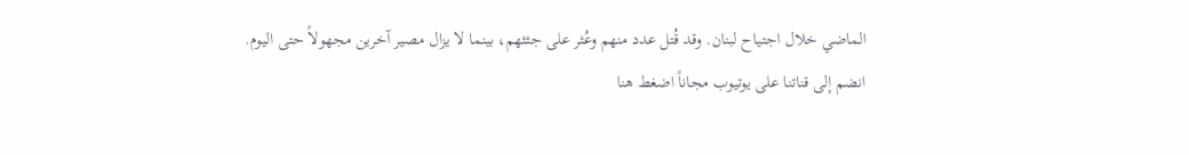الماضي خلال اجتياح لبنان. وقد قُتل عدد منهم وعُثر على جثثهم، بينما لا يزال مصير آخرين مجهولاً حتى اليوم.
انضم إلى قناتنا على يوتيوب مجاناً اضغط هنا